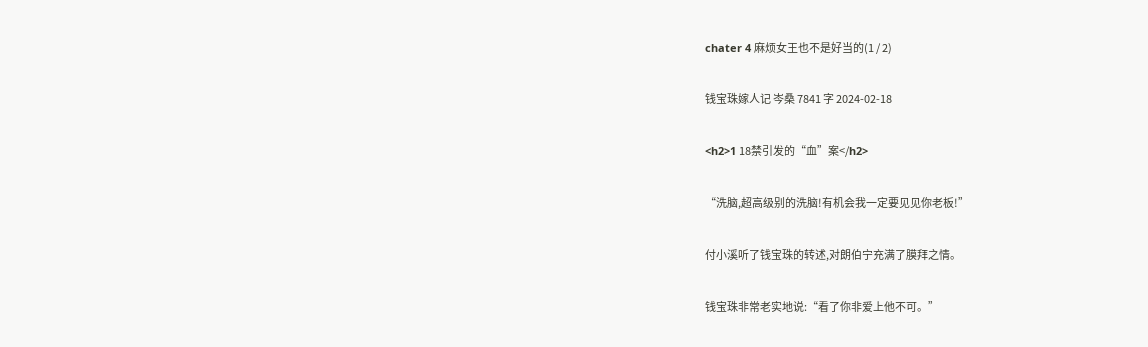chater 4 麻烦女王也不是好当的(1 / 2)

钱宝珠嫁人记 岑桑 7841 字 2024-02-18

<h2>1 18禁引发的“血”案</h2>

“洗脑,超高级别的洗脑!有机会我一定要见见你老板!”

付小溪听了钱宝珠的转述,对朗伯宁充满了膜拜之情。

钱宝珠非常老实地说:“看了你非爱上他不可。”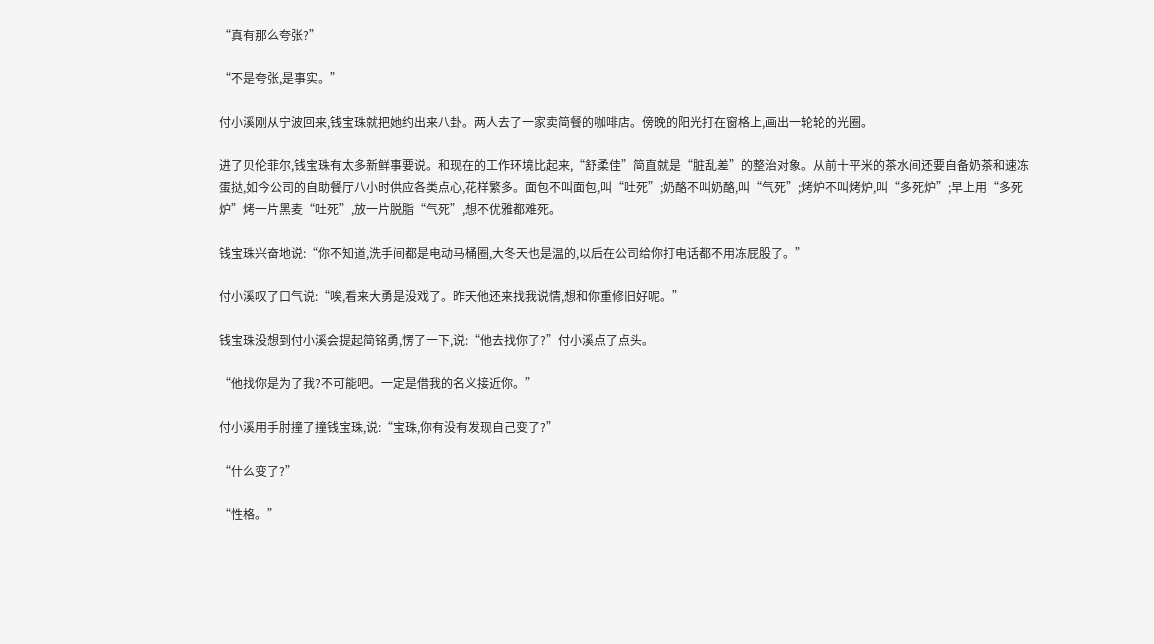“真有那么夸张?”

“不是夸张,是事实。”

付小溪刚从宁波回来,钱宝珠就把她约出来八卦。两人去了一家卖简餐的咖啡店。傍晚的阳光打在窗格上,画出一轮轮的光圈。

进了贝伦菲尔,钱宝珠有太多新鲜事要说。和现在的工作环境比起来,“舒柔佳”简直就是“脏乱差”的整治对象。从前十平米的茶水间还要自备奶茶和速冻蛋挞,如今公司的自助餐厅八小时供应各类点心,花样繁多。面包不叫面包,叫“吐死”;奶酪不叫奶酪,叫“气死”;烤炉不叫烤炉,叫“多死炉”;早上用“多死炉”烤一片黑麦“吐死”,放一片脱脂“气死”,想不优雅都难死。

钱宝珠兴奋地说:“你不知道,洗手间都是电动马桶圈,大冬天也是温的,以后在公司给你打电话都不用冻屁股了。”

付小溪叹了口气说:“唉,看来大勇是没戏了。昨天他还来找我说情,想和你重修旧好呢。”

钱宝珠没想到付小溪会提起简铭勇,愣了一下,说:“他去找你了?”付小溪点了点头。

“他找你是为了我?不可能吧。一定是借我的名义接近你。”

付小溪用手肘撞了撞钱宝珠,说:“宝珠,你有没有发现自己变了?”

“什么变了?”

“性格。”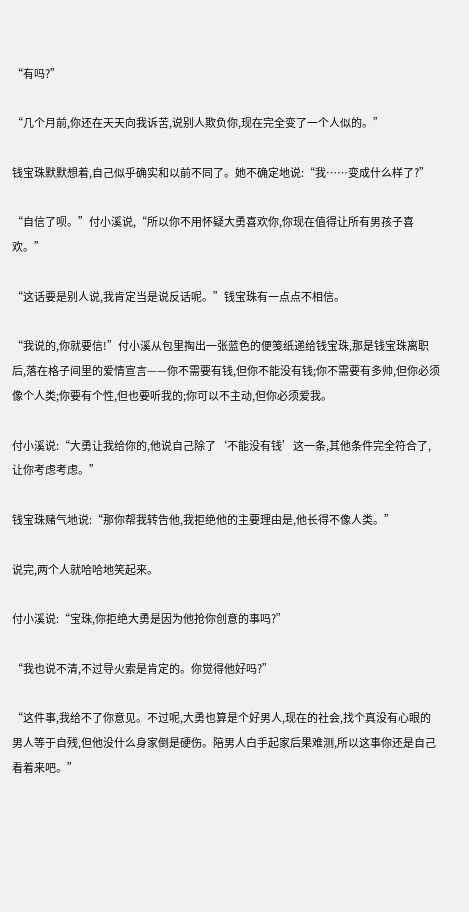“有吗?”

“几个月前,你还在天天向我诉苦,说别人欺负你,现在完全变了一个人似的。”

钱宝珠默默想着,自己似乎确实和以前不同了。她不确定地说:“我……变成什么样了?”

“自信了呗。”付小溪说,“所以你不用怀疑大勇喜欢你,你现在值得让所有男孩子喜欢。”

“这话要是别人说,我肯定当是说反话呢。”钱宝珠有一点点不相信。

“我说的,你就要信!”付小溪从包里掏出一张蓝色的便笺纸递给钱宝珠,那是钱宝珠离职后,落在格子间里的爱情宣言——你不需要有钱,但你不能没有钱;你不需要有多帅,但你必须像个人类;你要有个性,但也要听我的;你可以不主动,但你必须爱我。

付小溪说:“大勇让我给你的,他说自己除了‘不能没有钱’这一条,其他条件完全符合了,让你考虑考虑。”

钱宝珠赌气地说:“那你帮我转告他,我拒绝他的主要理由是,他长得不像人类。”

说完,两个人就哈哈地笑起来。

付小溪说:“宝珠,你拒绝大勇是因为他抢你创意的事吗?”

“我也说不清,不过导火索是肯定的。你觉得他好吗?”

“这件事,我给不了你意见。不过呢,大勇也算是个好男人,现在的社会,找个真没有心眼的男人等于自残,但他没什么身家倒是硬伤。陪男人白手起家后果难测,所以这事你还是自己看着来吧。”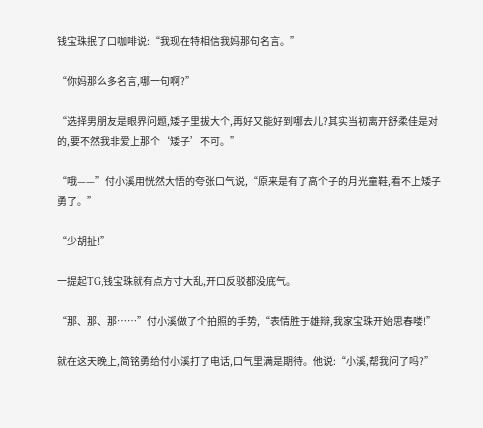钱宝珠抿了口咖啡说:“我现在特相信我妈那句名言。”

“你妈那么多名言,哪一句啊?”

“选择男朋友是眼界问题,矮子里拔大个,再好又能好到哪去儿?其实当初离开舒柔佳是对的,要不然我非爱上那个‘矮子’不可。”

“哦——”付小溪用恍然大悟的夸张口气说,“原来是有了高个子的月光童鞋,看不上矮子勇了。”

“少胡扯!”

一提起TG,钱宝珠就有点方寸大乱,开口反驳都没底气。

“那、那、那……”付小溪做了个拍照的手势,“表情胜于雄辩,我家宝珠开始思春喽!”

就在这天晚上,简铭勇给付小溪打了电话,口气里满是期待。他说:“小溪,帮我问了吗?”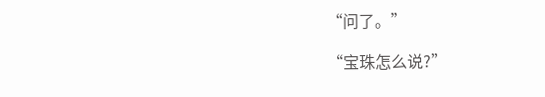“问了。”

“宝珠怎么说?”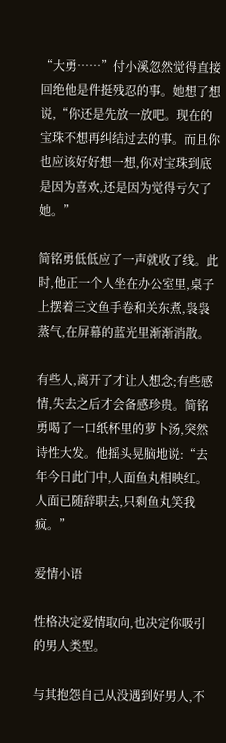“大勇……”付小溪忽然觉得直接回绝他是件挺残忍的事。她想了想说,“你还是先放一放吧。现在的宝珠不想再纠结过去的事。而且你也应该好好想一想,你对宝珠到底是因为喜欢,还是因为觉得亏欠了她。”

简铭勇低低应了一声就收了线。此时,他正一个人坐在办公室里,桌子上摆着三文鱼手卷和关东煮,袅袅蒸气,在屏幕的蓝光里渐渐消散。

有些人,离开了才让人想念;有些感情,失去之后才会备感珍贵。简铭勇喝了一口纸杯里的萝卜汤,突然诗性大发。他摇头晃脑地说:“去年今日此门中,人面鱼丸相映红。人面已随辞职去,只剩鱼丸笑我疯。”

爱情小语

性格决定爱情取向,也决定你吸引的男人类型。

与其抱怨自己从没遇到好男人,不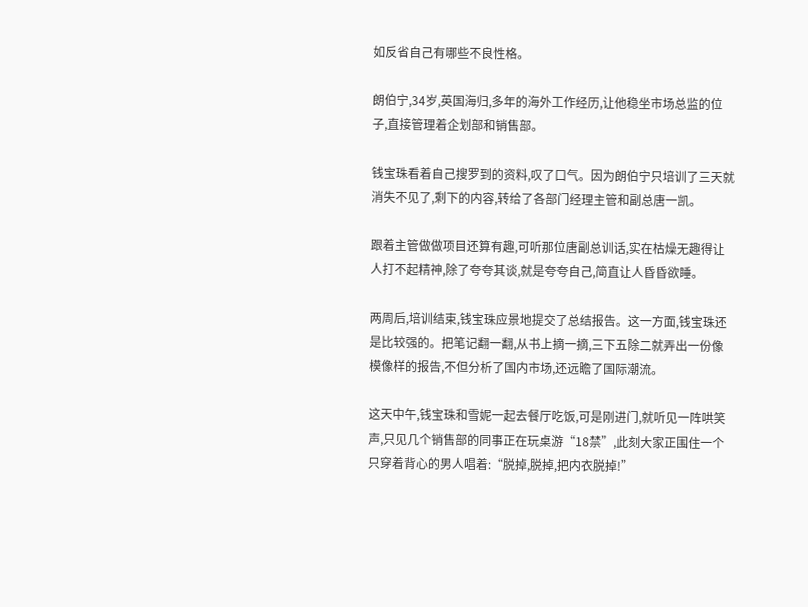如反省自己有哪些不良性格。

朗伯宁,34岁,英国海归,多年的海外工作经历,让他稳坐市场总监的位子,直接管理着企划部和销售部。

钱宝珠看着自己搜罗到的资料,叹了口气。因为朗伯宁只培训了三天就消失不见了,剩下的内容,转给了各部门经理主管和副总唐一凯。

跟着主管做做项目还算有趣,可听那位唐副总训话,实在枯燥无趣得让人打不起精神,除了夸夸其谈,就是夸夸自己,简直让人昏昏欲睡。

两周后,培训结束,钱宝珠应景地提交了总结报告。这一方面,钱宝珠还是比较强的。把笔记翻一翻,从书上摘一摘,三下五除二就弄出一份像模像样的报告,不但分析了国内市场,还远瞻了国际潮流。

这天中午,钱宝珠和雪妮一起去餐厅吃饭,可是刚进门,就听见一阵哄笑声,只见几个销售部的同事正在玩桌游“18禁”,此刻大家正围住一个只穿着背心的男人唱着:“脱掉,脱掉,把内衣脱掉!”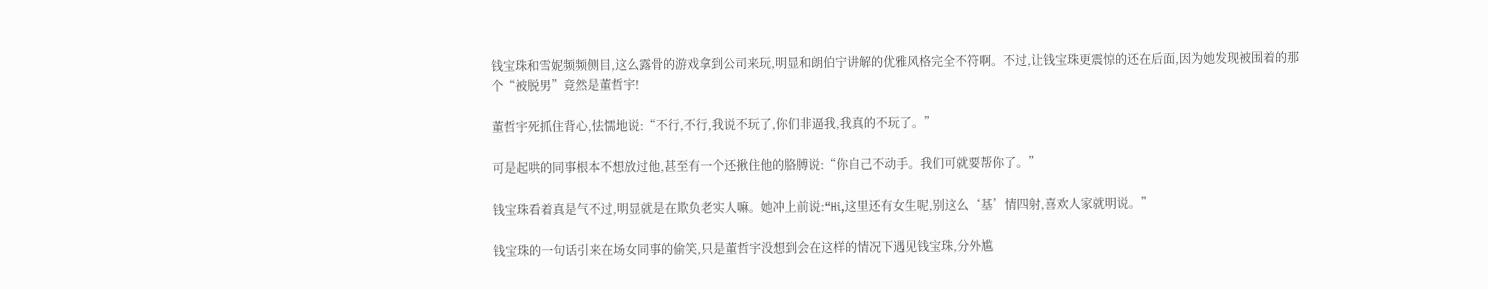钱宝珠和雪妮频频侧目,这么露骨的游戏拿到公司来玩,明显和朗伯宁讲解的优雅风格完全不符啊。不过,让钱宝珠更震惊的还在后面,因为她发现被围着的那个“被脱男”竟然是董哲宇!

董哲宇死抓住背心,怯懦地说:“不行,不行,我说不玩了,你们非逼我,我真的不玩了。”

可是起哄的同事根本不想放过他,甚至有一个还揪住他的胳膊说:“你自己不动手。我们可就要帮你了。”

钱宝珠看着真是气不过,明显就是在欺负老实人嘛。她冲上前说:“Hi,这里还有女生呢,别这么‘基’情四射,喜欢人家就明说。”

钱宝珠的一句话引来在场女同事的偷笑,只是董哲宇没想到会在这样的情况下遇见钱宝珠,分外尴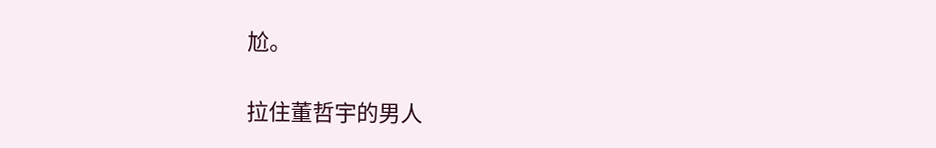尬。

拉住董哲宇的男人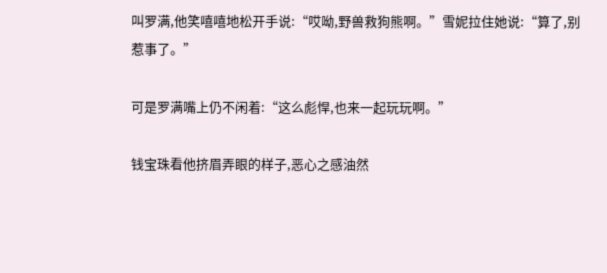叫罗满,他笑嘻嘻地松开手说:“哎呦,野兽救狗熊啊。”雪妮拉住她说:“算了,别惹事了。”

可是罗满嘴上仍不闲着:“这么彪悍,也来一起玩玩啊。”

钱宝珠看他挤眉弄眼的样子,恶心之感油然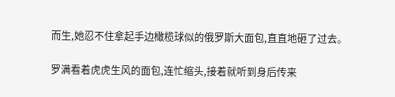而生,她忍不住拿起手边橄榄球似的俄罗斯大面包,直直地砸了过去。

罗满看着虎虎生风的面包,连忙缩头,接着就听到身后传来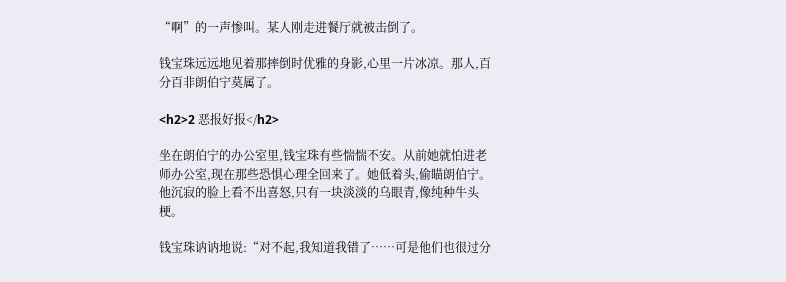“啊”的一声惨叫。某人刚走进餐厅就被击倒了。

钱宝珠远远地见着那摔倒时优雅的身影,心里一片冰凉。那人,百分百非朗伯宁莫属了。

<h2>2 恶报好报</h2>

坐在朗伯宁的办公室里,钱宝珠有些惴惴不安。从前她就怕进老师办公室,现在那些恐惧心理全回来了。她低着头,偷瞄朗伯宁。他沉寂的脸上看不出喜怒,只有一块淡淡的乌眼青,像纯种牛头梗。

钱宝珠讷讷地说:“对不起,我知道我错了……可是他们也很过分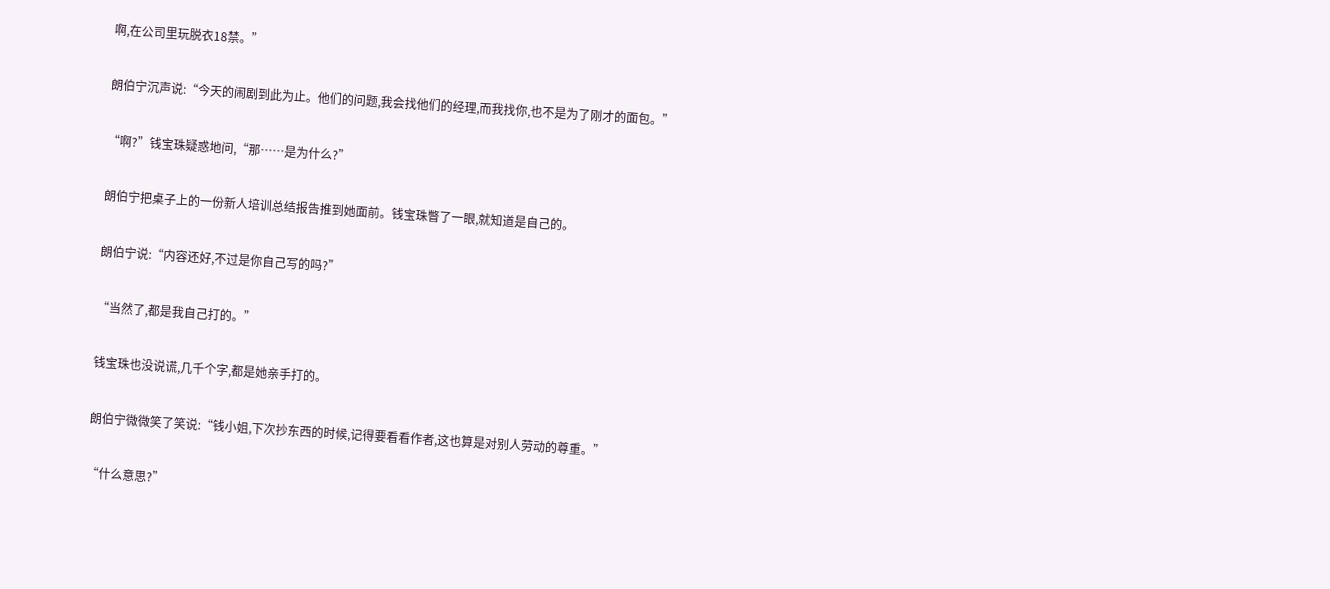啊,在公司里玩脱衣18禁。”

朗伯宁沉声说:“今天的闹剧到此为止。他们的问题,我会找他们的经理,而我找你,也不是为了刚才的面包。”

“啊?”钱宝珠疑惑地问,“那……是为什么?”

朗伯宁把桌子上的一份新人培训总结报告推到她面前。钱宝珠瞥了一眼,就知道是自己的。

朗伯宁说:“内容还好,不过是你自己写的吗?”

“当然了,都是我自己打的。”

钱宝珠也没说谎,几千个字,都是她亲手打的。

朗伯宁微微笑了笑说:“钱小姐,下次抄东西的时候,记得要看看作者,这也算是对别人劳动的尊重。”

“什么意思?”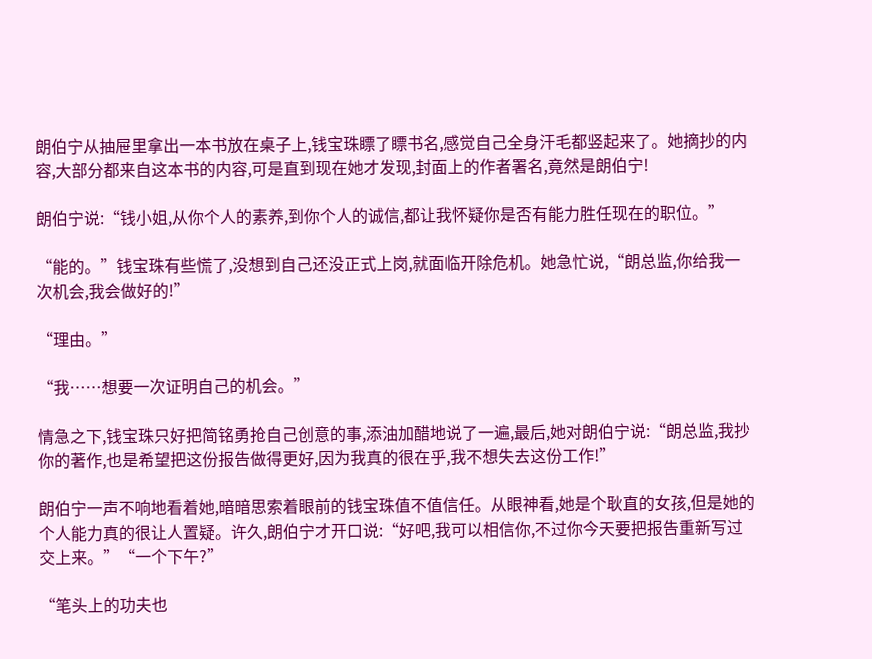朗伯宁从抽屉里拿出一本书放在桌子上,钱宝珠瞟了瞟书名,感觉自己全身汗毛都竖起来了。她摘抄的内容,大部分都来自这本书的内容,可是直到现在她才发现,封面上的作者署名,竟然是朗伯宁!

朗伯宁说:“钱小姐,从你个人的素养,到你个人的诚信,都让我怀疑你是否有能力胜任现在的职位。”

“能的。”钱宝珠有些慌了,没想到自己还没正式上岗,就面临开除危机。她急忙说,“朗总监,你给我一次机会,我会做好的!”

“理由。”

“我……想要一次证明自己的机会。”

情急之下,钱宝珠只好把简铭勇抢自己创意的事,添油加醋地说了一遍,最后,她对朗伯宁说:“朗总监,我抄你的著作,也是希望把这份报告做得更好,因为我真的很在乎,我不想失去这份工作!”

朗伯宁一声不响地看着她,暗暗思索着眼前的钱宝珠值不值信任。从眼神看,她是个耿直的女孩,但是她的个人能力真的很让人置疑。许久,朗伯宁才开口说:“好吧,我可以相信你,不过你今天要把报告重新写过交上来。”“一个下午?”

“笔头上的功夫也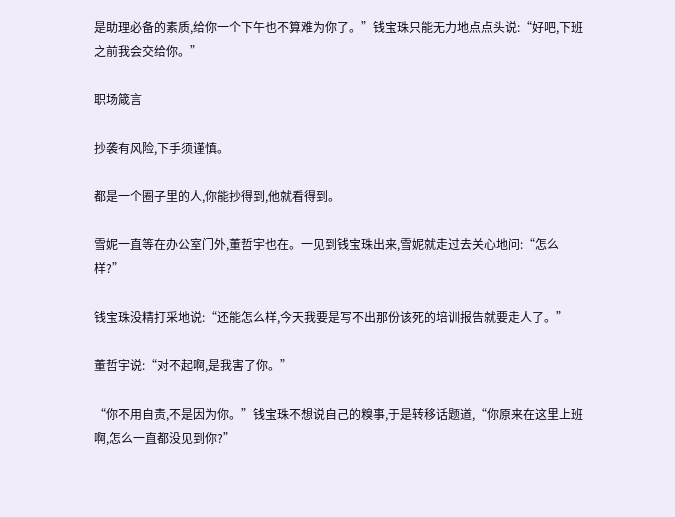是助理必备的素质,给你一个下午也不算难为你了。”钱宝珠只能无力地点点头说:“好吧,下班之前我会交给你。”

职场箴言

抄袭有风险,下手须谨慎。

都是一个圈子里的人,你能抄得到,他就看得到。

雪妮一直等在办公室门外,董哲宇也在。一见到钱宝珠出来,雪妮就走过去关心地问:“怎么样?”

钱宝珠没精打采地说:“还能怎么样,今天我要是写不出那份该死的培训报告就要走人了。”

董哲宇说:“对不起啊,是我害了你。”

“你不用自责,不是因为你。”钱宝珠不想说自己的糗事,于是转移话题道,“你原来在这里上班啊,怎么一直都没见到你?”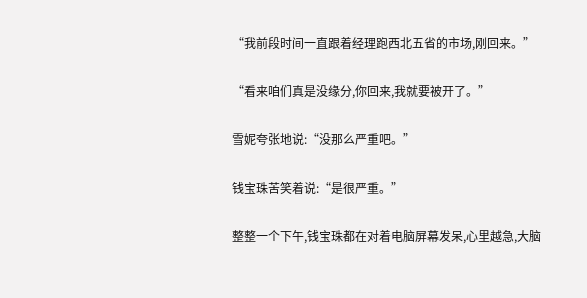“我前段时间一直跟着经理跑西北五省的市场,刚回来。”

“看来咱们真是没缘分,你回来,我就要被开了。”

雪妮夸张地说:“没那么严重吧。”

钱宝珠苦笑着说:“是很严重。”

整整一个下午,钱宝珠都在对着电脑屏幕发呆,心里越急,大脑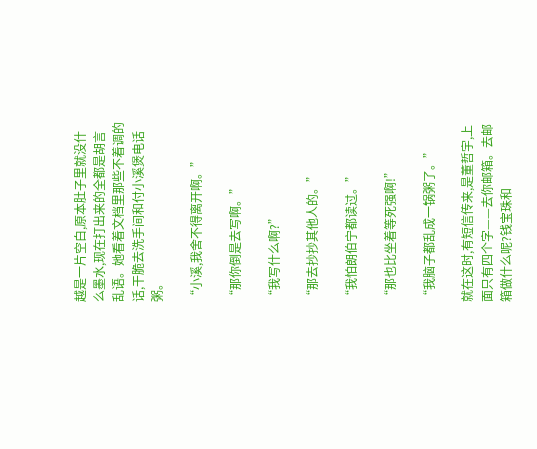越是一片空白,原本肚子里就没什么墨水,现在打出来的全都是胡言乱语。她看着文档里那些不着调的话,干脆去洗手间和付小溪煲电话粥。

“小溪,我舍不得离开啊。”

“那你倒是去写啊。”

“我写什么啊?”

“那去抄抄其他人的。”

“我怕朗伯宁都读过。”

“那也比坐着等死强啊!”

“我脑子都乱成一锅粥了。”

就在这时,有短信传来,是董哲宇,上面只有四个字——去你邮箱。去邮箱做什么呢?钱宝珠和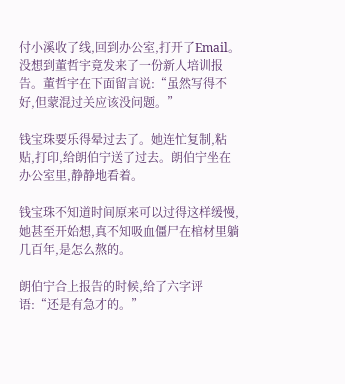付小溪收了线,回到办公室,打开了Email。没想到董哲宇竟发来了一份新人培训报告。董哲宇在下面留言说:“虽然写得不好,但蒙混过关应该没问题。”

钱宝珠要乐得晕过去了。她连忙复制,粘贴,打印,给朗伯宁送了过去。朗伯宁坐在办公室里,静静地看着。

钱宝珠不知道时间原来可以过得这样缓慢,她甚至开始想,真不知吸血僵尸在棺材里躺几百年,是怎么熬的。

朗伯宁合上报告的时候,给了六字评语:“还是有急才的。”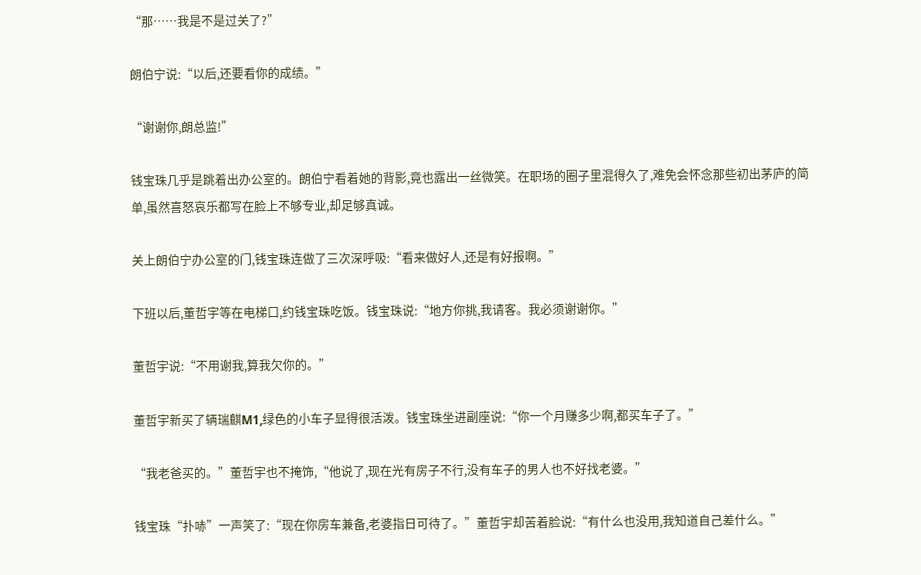“那……我是不是过关了?”

朗伯宁说:“以后,还要看你的成绩。”

“谢谢你,朗总监!”

钱宝珠几乎是跳着出办公室的。朗伯宁看着她的背影,竟也露出一丝微笑。在职场的圈子里混得久了,难免会怀念那些初出茅庐的简单,虽然喜怒哀乐都写在脸上不够专业,却足够真诚。

关上朗伯宁办公室的门,钱宝珠连做了三次深呼吸:“看来做好人,还是有好报啊。”

下班以后,董哲宇等在电梯口,约钱宝珠吃饭。钱宝珠说:“地方你挑,我请客。我必须谢谢你。”

董哲宇说:“不用谢我,算我欠你的。”

董哲宇新买了辆瑞麒M1,绿色的小车子显得很活泼。钱宝珠坐进副座说:“你一个月赚多少啊,都买车子了。”

“我老爸买的。”董哲宇也不掩饰,“他说了,现在光有房子不行,没有车子的男人也不好找老婆。”

钱宝珠“扑哧”一声笑了:“现在你房车兼备,老婆指日可待了。”董哲宇却苦着脸说:“有什么也没用,我知道自己差什么。”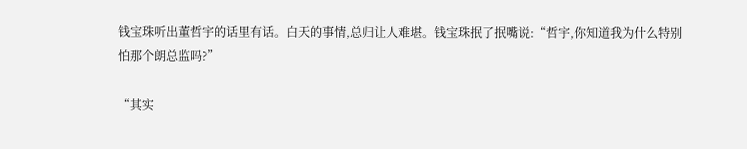钱宝珠听出董哲宇的话里有话。白天的事情,总归让人难堪。钱宝珠抿了抿嘴说:“哲宇,你知道我为什么特别怕那个朗总监吗?”

“其实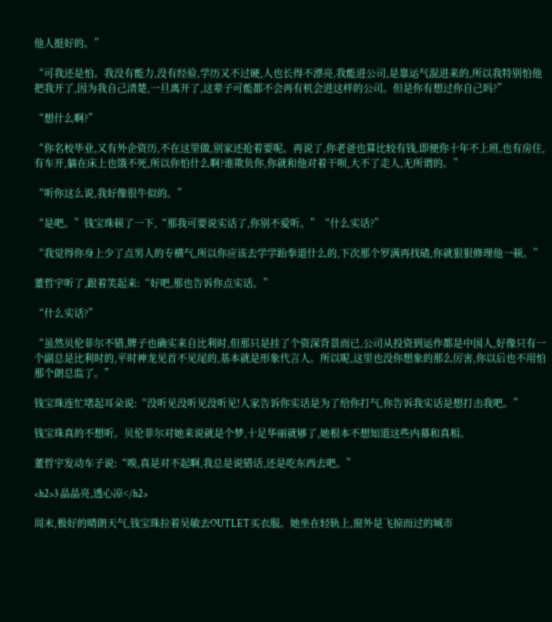他人挺好的。”

“可我还是怕。我没有能力,没有经验,学历又不过硬,人也长得不漂亮,我能进公司,是靠运气混进来的,所以我特别怕他把我开了,因为我自己清楚,一旦离开了,这辈子可能都不会再有机会进这样的公司。但是你有想过你自己吗?”

“想什么啊?”

“你名校毕业,又有外企资历,不在这里做,别家还抢着要呢。再说了,你老爸也算比较有钱,即便你十年不上班,也有房住,有车开,躺在床上也饿不死,所以你怕什么啊?谁欺负你,你就和他对着干呗,大不了走人,无所谓的。”

“听你这么说,我好像很牛似的。”

“是吧。”钱宝珠顿了一下,“那我可要说实话了,你别不爱听。”“什么实话?”

“我觉得你身上少了点男人的专横气,所以你应该去学学跆拳道什么的,下次那个罗满再找碴,你就狠狠修理他一顿。”

董哲宇听了,跟着笑起来:“好吧,那也告诉你点实话。”

“什么实话?”

“虽然贝伦菲尔不错,牌子也确实来自比利时,但那只是挂了个资深背景而已,公司从投资到运作都是中国人,好像只有一个副总是比利时的,平时神龙见首不见尾的,基本就是形象代言人。所以呢,这里也没你想象的那么厉害,你以后也不用怕那个朗总监了。”

钱宝珠连忙堵起耳朵说:“没听见没听见没听见!人家告诉你实话是为了给你打气,你告诉我实话是想打击我吧。”

钱宝珠真的不想听。贝伦菲尔对她来说就是个梦,十足华丽就够了,她根本不想知道这些内幕和真相。

董哲宇发动车子说:“唉,真是对不起啊,我总是说错话,还是吃东西去吧。”

<h2>3 晶晶亮,透心凉</h2>

周末,极好的晴朗天气,钱宝珠拉着吴敏去OUTLET买衣服。她坐在轻轨上,窗外是飞掠而过的城市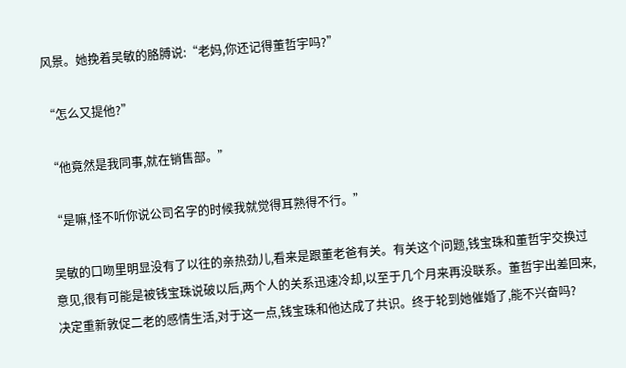风景。她挽着吴敏的胳膊说:“老妈,你还记得董哲宇吗?”

“怎么又提他?”

“他竟然是我同事,就在销售部。”

“是嘛,怪不听你说公司名字的时候我就觉得耳熟得不行。”

吴敏的口吻里明显没有了以往的亲热劲儿,看来是跟董老爸有关。有关这个问题,钱宝珠和董哲宇交换过意见,很有可能是被钱宝珠说破以后,两个人的关系迅速冷却,以至于几个月来再没联系。董哲宇出差回来,决定重新敦促二老的感情生活,对于这一点,钱宝珠和他达成了共识。终于轮到她催婚了,能不兴奋吗?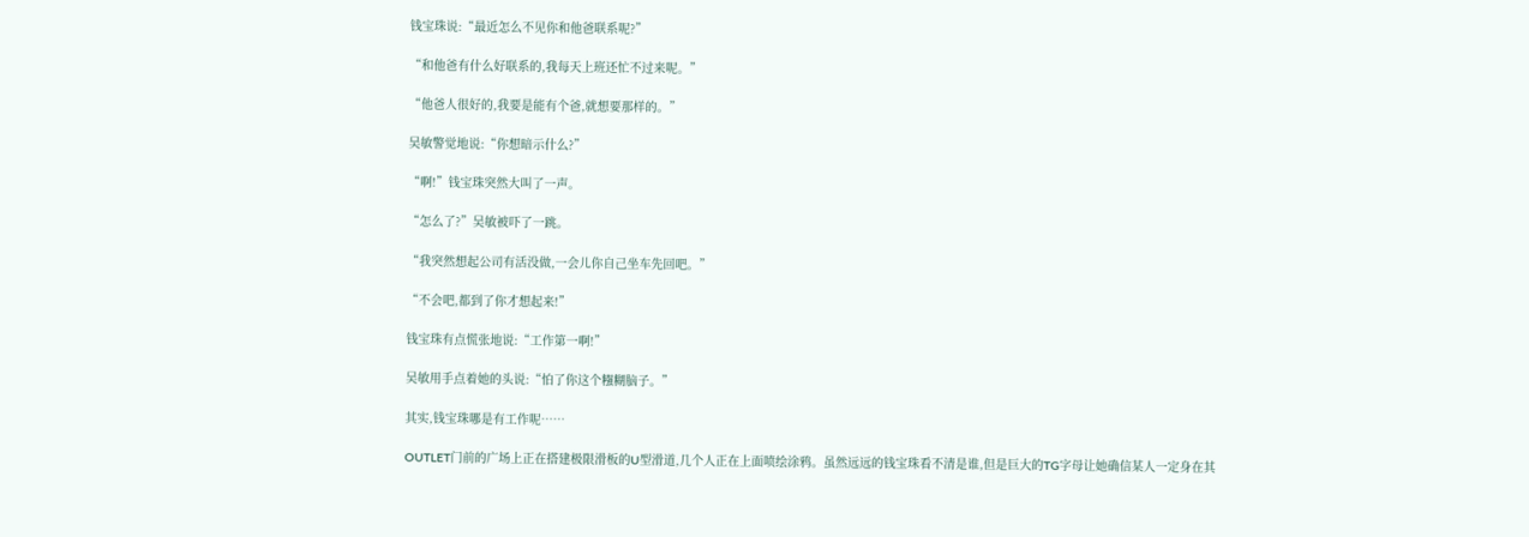钱宝珠说:“最近怎么不见你和他爸联系呢?”

“和他爸有什么好联系的,我每天上班还忙不过来呢。”

“他爸人很好的,我要是能有个爸,就想要那样的。”

吴敏警觉地说:“你想暗示什么?”

“啊!”钱宝珠突然大叫了一声。

“怎么了?”吴敏被吓了一跳。

“我突然想起公司有活没做,一会儿你自己坐车先回吧。”

“不会吧,都到了你才想起来!”

钱宝珠有点慌张地说:“工作第一啊!”

吴敏用手点着她的头说:“怕了你这个糨糊脑子。”

其实,钱宝珠哪是有工作呢……

OUTLET门前的广场上正在搭建极限滑板的U型滑道,几个人正在上面喷绘涂鸦。虽然远远的钱宝珠看不清是谁,但是巨大的TG字母让她确信某人一定身在其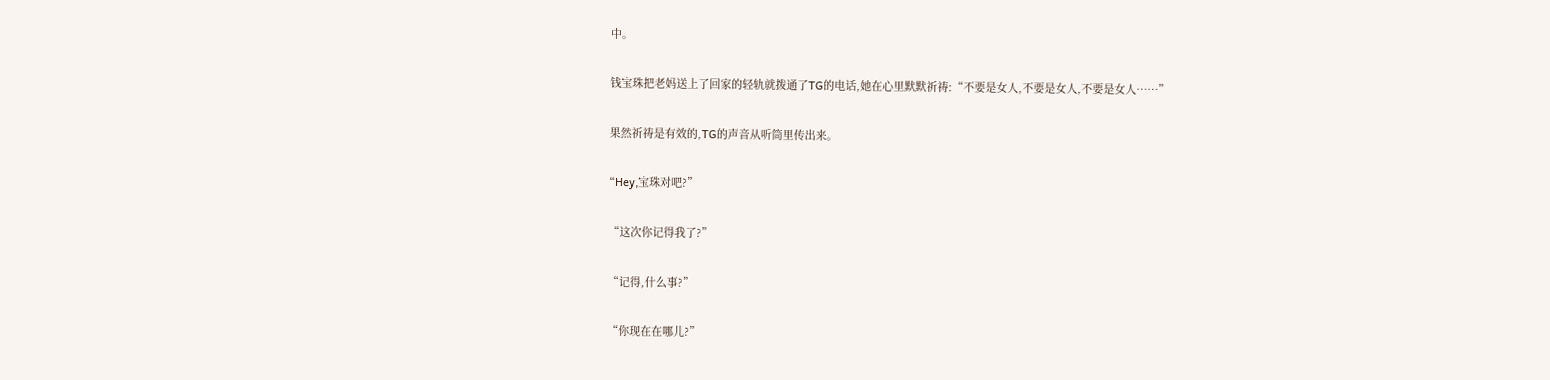中。

钱宝珠把老妈送上了回家的轻轨就拨通了TG的电话,她在心里默默祈祷:“不要是女人,不要是女人,不要是女人……”

果然祈祷是有效的,TG的声音从听筒里传出来。

“Hey,宝珠对吧?”

“这次你记得我了?”

“记得,什么事?”

“你现在在哪儿?”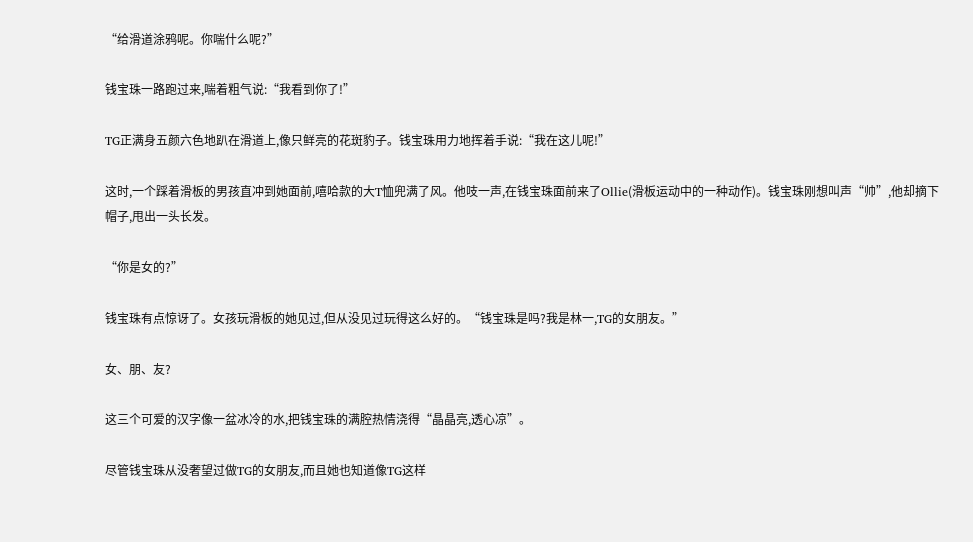“给滑道涂鸦呢。你喘什么呢?”

钱宝珠一路跑过来,喘着粗气说:“我看到你了!”

TG正满身五颜六色地趴在滑道上,像只鲜亮的花斑豹子。钱宝珠用力地挥着手说:“我在这儿呢!”

这时,一个踩着滑板的男孩直冲到她面前,嘻哈款的大T恤兜满了风。他吱一声,在钱宝珠面前来了Ollie(滑板运动中的一种动作)。钱宝珠刚想叫声“帅”,他却摘下帽子,甩出一头长发。

“你是女的?”

钱宝珠有点惊讶了。女孩玩滑板的她见过,但从没见过玩得这么好的。“钱宝珠是吗?我是林一,TG的女朋友。”

女、朋、友?

这三个可爱的汉字像一盆冰冷的水,把钱宝珠的满腔热情浇得“晶晶亮,透心凉”。

尽管钱宝珠从没奢望过做TG的女朋友,而且她也知道像TG这样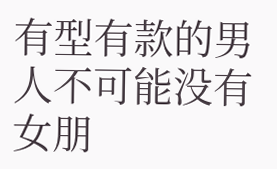有型有款的男人不可能没有女朋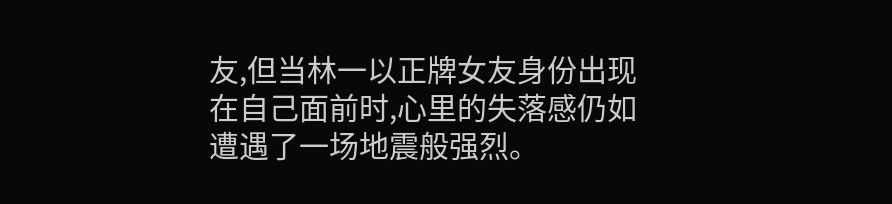友,但当林一以正牌女友身份出现在自己面前时,心里的失落感仍如遭遇了一场地震般强烈。